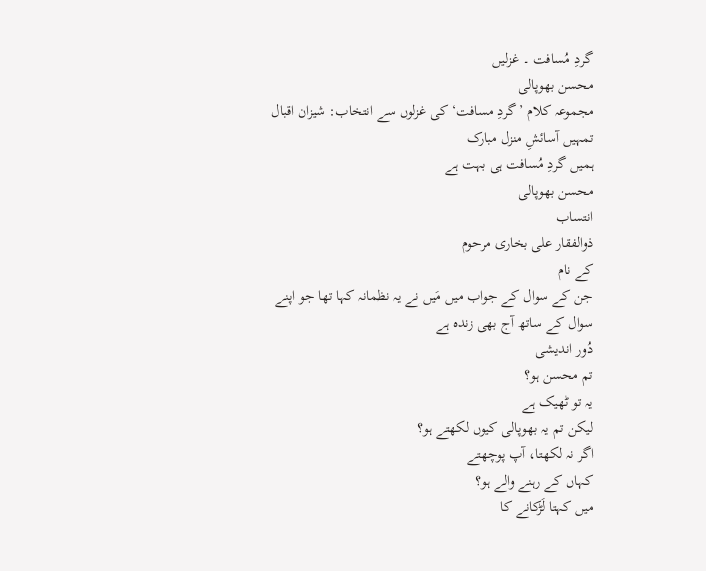گردِ مُسافت ۔ غزلیں
محسن بھوپالی
مجموعہ کلام ’گردِ مسافت‘ کی غزلوں سے انتخاب: شیزان اقبال
تمہیں آسائشِ منزل مبارک
ہمیں گردِ مُسافت ہی بہت ہے
محسن بھوپالی
انتساب
ذوالفقار علی بخاری مرحوم
کے نام
جن کے سوال کے جواب میں مَیں نے یہ نظمانہ کہا تھا جو اپنے
سوال کے ساتھ آج بھی زندہ ہے
دُور اندیشی
تم محسن ہو؟
یہ تو ٹھیک ہے
لیکن تم یہ بھوپالی کیوں لکھتے ہو؟
اگر نہ لکھتا، آپ پوچھتے
کہاں کے رہنے والے ہو؟
میں کہتا لَڑکانے کا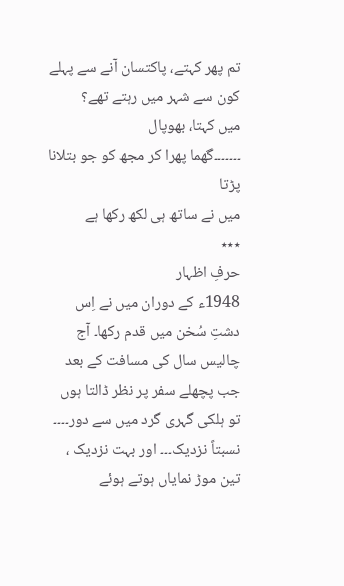تم پھر کہتے، پاکتسان آنے سے پہلے
کون سے شہر میں رہتے تھے؟
میں کہتا، بھوپال
۔۔۔۔۔۔۔گھما پھرا کر مجھ کو جو بتلانا پڑتا
میں نے ساتھ ہی لکھ رکھا ہے
٭٭٭
حرفِ اظہار
1948ء کے دوران میں نے اِس دشتِ سُخن میں قدم رکھا۔ آج چالیس سال کی مسافت کے بعد جب پچھلے سفر پر نظر ڈالتا ہوں تو ہلکی گہری گرد میں سے دور۔۔۔۔ نسبتاً نزدیک۔۔۔ اور بہت نزدیک ، تین موڑ نمایاں ہوتے ہوئے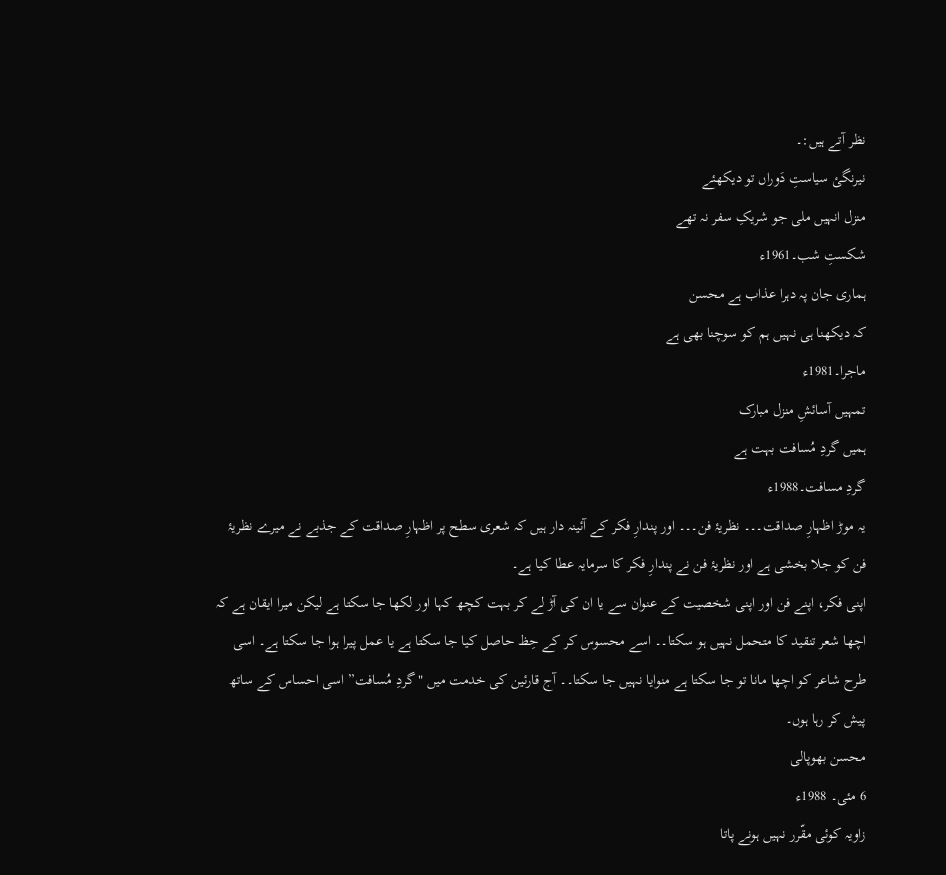نظر آتے ہیں:۔
نیرنگئ سیاستِ دَوراں تو دیکھئے
منزل انہیں ملی جو شریکِ سفر نہ تھے
شکستِ شب۔1961ء
ہماری جان پہ دہرا عذاب ہے محسن
کہ دیکھنا ہی نہیں ہم کو سوچنا بھی ہے
ماجرا۔1981ء
تمہیں آسائشِ منزل مبارک
ہمیں گردِ مُسافت بہت ہے
گردِ مسافت۔1988ء
یہ موڑ اظہارِ صداقت۔۔۔ نظریۂ فن۔۔۔ اور پندارِ فکر کے آئینہ دار ہیں کہ شعری سطح پر اظہارِ صداقت کے جذبے نے میرے نظریۂ فن کو جلا بخشی ہے اور نظریۂ فن نے پندارِ فکر کا سرمایہ عطا کیا ہے۔
اپنی فکر، اپنے فن اور اپنی شخصیت کے عنوان سے یا ان کی آڑ لے کر بہت کچھ کہا اور لکھا جا سکتا ہے لیکن میرا ایقان ہے کہ اچھا شعر تنقید کا متحمل نہیں ہو سکتا۔۔ اسے محسوس کر کے حِظ حاصل کیا جا سکتا ہے یا عمل پیرا ہوا جا سکتا ہے۔ اسی طرح شاعر کو اچھا مانا تو جا سکتا ہے منوایا نہیں جا سکتا۔۔ آج قارئین کی خدمت میں "گردِ مُسافت” اسی احساس کے ساتھ پیش کر رہا ہوں۔
محسن بھوپالی
6 مئی۔ 1988ء
زاویہ کوئی مقّرر نہیں ہونے پاتا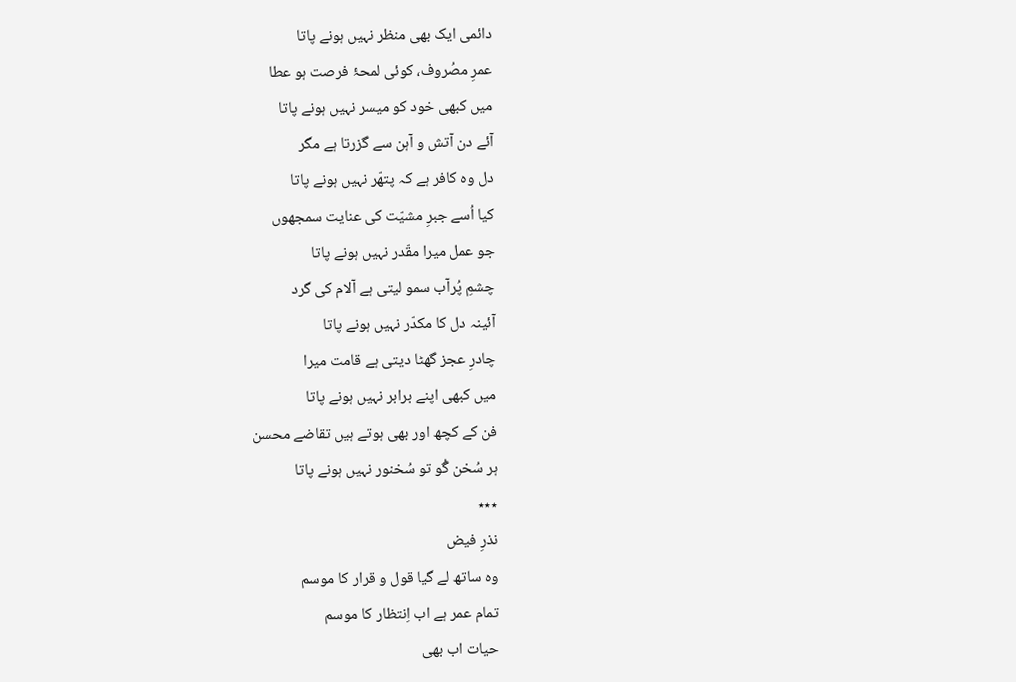دائمی ایک بھی منظر نہیں ہونے پاتا
عمرِ مصُروف، کوئی لمحۂ فرصت ہو عطا
میں کبھی خود کو میسر نہیں ہونے پاتا
آئے دن آتش و آہن سے گزرتا ہے مگر
دل وہ کافر ہے کہ پتھّر نہیں ہونے پاتا
کیا اُسے جبرِ مشیّت کی عنایت سمجھوں
جو عمل میرا مقّدر نہیں ہونے پاتا
چشمِ پُرآب سمو لیتی ہے آلام کی گرد
آئینہ دل کا مکدّر نہیں ہونے پاتا
چادرِ عجز گھٹا دیتی ہے قامت میرا
میں کبھی اپنے برابر نہیں ہونے پاتا
فن کے کچھ اور بھی ہوتے ہیں تقاضے محسن
ہر سُخن گُو تو سُخنور نہیں ہونے پاتا
٭٭٭
نذرِ فیض
وہ ساتھ لے گیا قول و قرار کا موسم
تمام عمر ہے اب اِنتظار کا موسم
حیات اب بھی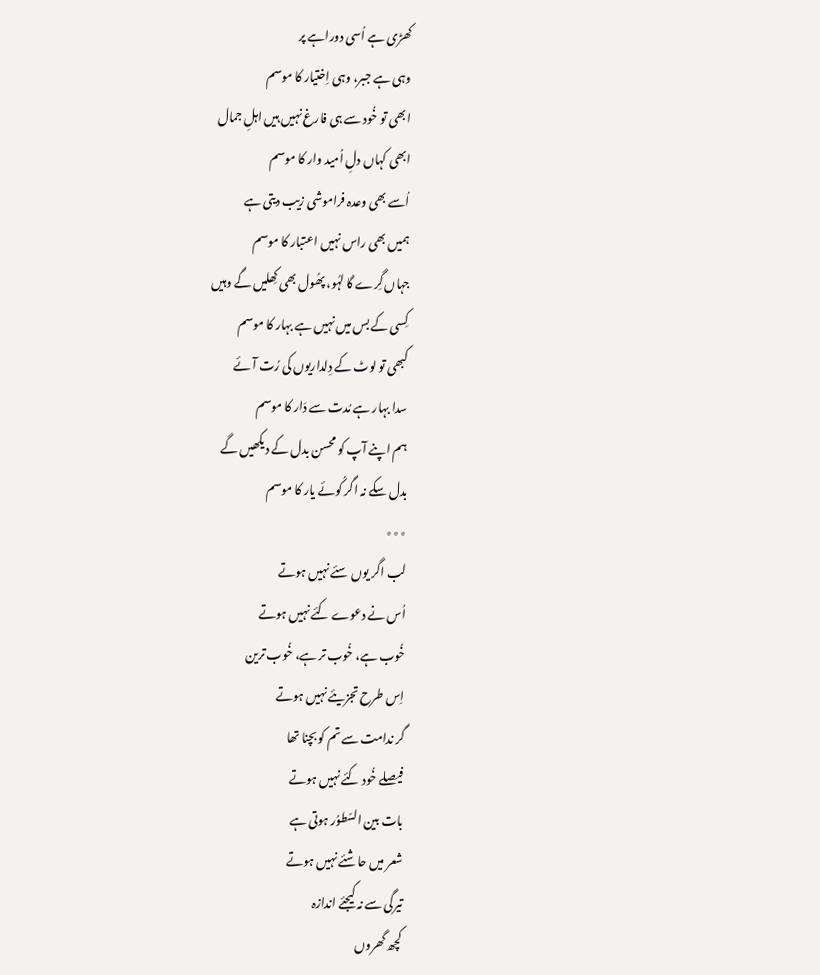کھڑی ہے اُسی دوراہے پر
وہی ہے جبر، وہی اِختیار کا موسم
ابھی تو خُود سے ہی فارغ نہیں ہیں اہلِ جمال
ابھی کہاں دلِ اُمید وار کا موسم
اُسے بھی وعدہ فراموشی زیب دیتی ہے
ہمیں بھی راس نہیں اعتبار کا موسم
جہاں گِرے گا لہُو، پھُول بھی کِھلیں گے وہیں
کِسی کے بس میں نہیں ہے بہار کا موسم
کبھی تو لوٹ کے دِلداریوں کی رُت آئے
سدا بہار ہے مُدت سے دَار کا موسم
ہم اپنے آپ کو محسن بدل کے دیکھیں گے
بدل سکے نہ اگر کُوئے یار کا موسم
٭٭٭
لب اگر یوں سئے نہیں ہوتے
اُس نے دعوے کئے نہیں ہوتے
خُوب ہے، خُوب تر ہے، خُوب ترین
اِس طرح تجزیئے نہیں ہوتے
گر ندامت سے تم کو بچنا تھا
فیصلے خُود کئے نہیں ہوتے
بات بین السّطوُر ہوتی ہے
شعر میں حاشئے نہیں ہوتے
تیرگی سے نہ کیجئے اندازہ
کچھ گھروں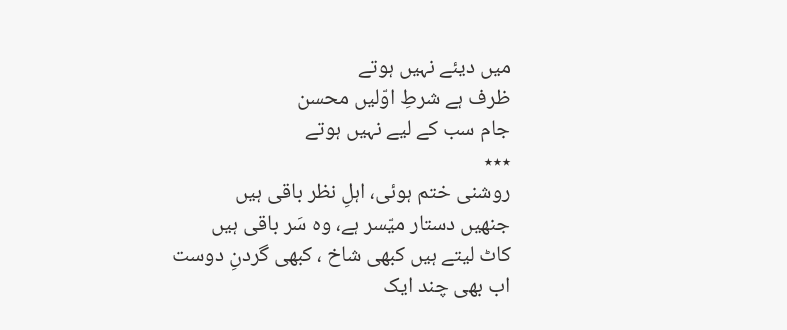میں دیئے نہیں ہوتے
ظرف ہے شرطِ اوّلیں محسن
جام سب کے لیے نہیں ہوتے
٭٭٭
روشنی ختم ہوئی، اہلِ نظر باقی ہیں
جنھیں دستار میّسر ہے، وہ سَر باقی ہیں
کاٹ لیتے ہیں کبھی شاخ ، کبھی گردنِ دوست
اب بھی چند ایک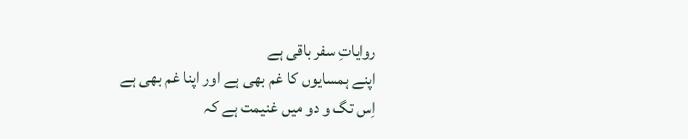روایاتِ سفر باقی ہے
اپنے ہمسایوں کا غم بھی ہے اور اپنا غم بھی ہے
اِس تگ و دو میں غنیمت ہے کہ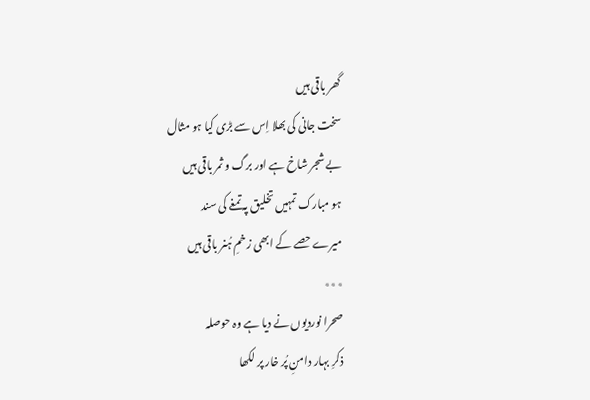گھر باقی ہیں
سخت جانی کی بھلا اِس سے بڑی کیا ہو مثال
بے شجر شاخ ہے اور برگ و ثمر باقی ہیں
ہو مبارک تمہیں تخلیق پہ تمغے کی سند
میرے حصے کے ابھی زخمِ ہُنر باقی ہیں
٭٭٭
صحرا نوردیوں نے دیا ہے وہ حوصلہ
ذکرِ بہار دامنِ پُر خار پر لکھا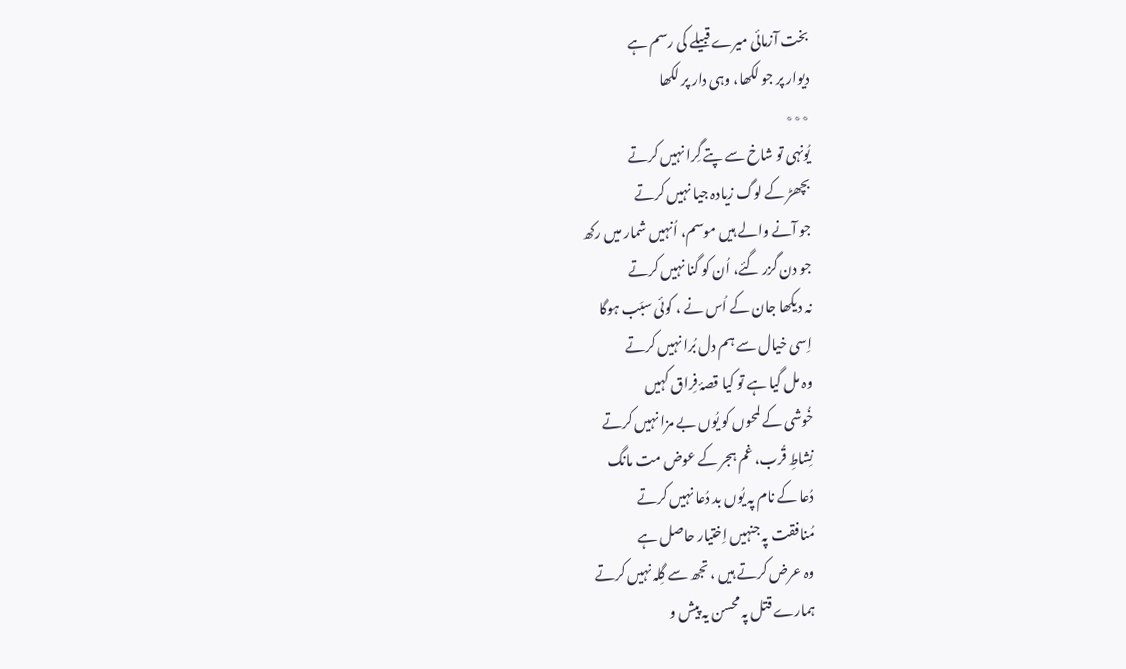بخت آزمائی میرے قبیلے کی رسم ہے
دیوار پر جو لکھا، وہی دار پر لکھا
٭٭٭
یُونہی تو شاخ سے پتے گِرا نہیں کرتے
بچھڑ کے لوگ زیادہ جیا نہیں کرتے
جو آنے والے ہیں موسم، اُنہیں شمار میں رکھ
جو دن گزر گئے، اُن کو گنا نہیں کرتے
نہ دیکھا جان کے اُس نے ، کوئی سبَب ہوگا
اِسی خیال سے ہم دل بُرا نہیں کرتے
وہ مل گیا ہے تو کیا قصۂ فِراق کہیں
خُوشی کے لمحوں کو یُوں بے مزا نہیں کرتے
نِشاطِ قُرب، غم ہجر کے عوض مت مانگ
دُعا کے نام پہ یُوں بد دُعا نہیں کرتے
مُنافقت پہ جنہیں اِختیار حاصل ہے
وہ عرض کرتے ہیں ، تجھ سے گِلہ نہیں کرتے
ہمارے قتل پہ محسن یہ پیش و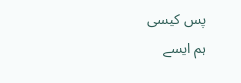پس کیسی
ہم ایسے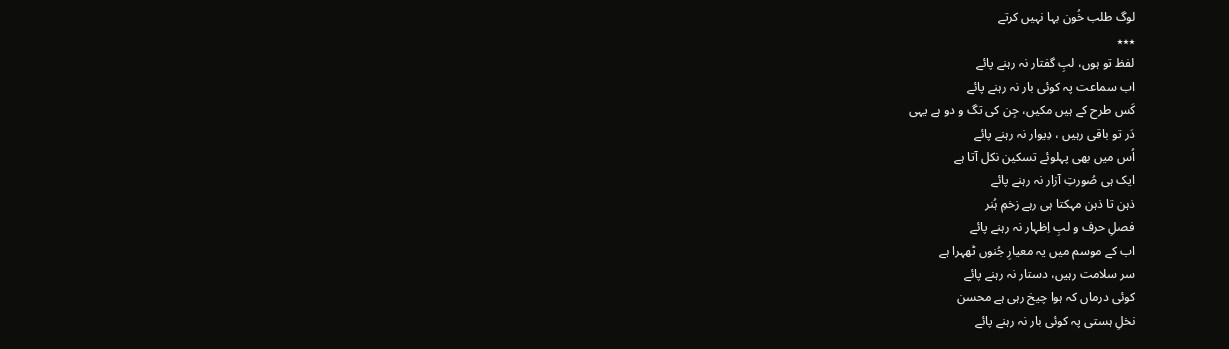لوگ طلب خُون بہا نہیں کرتے
٭٭٭
لفظ تو ہوں، لبِ گفتار نہ رہنے پائے
اب سماعت پہ کوئی بار نہ رہنے پائے
کَس طرح کے ہیں مکیں، جِن کی تگ و دو ہے یہی
دَر تو باقی رہیں ، دِیوار نہ رہنے پائے
اُس میں بھی پہلوئے تسکین نکل آتا ہے
ایک ہی صُورتِ آزار نہ رہنے پائے
ذہن تا ذہن مہکتا ہی رہے زخمِ ہُنر
فصلِ حرف و لبِ اِظہار نہ رہنے پائے
اب کے موسم میں یہ معیارِ جُنوں ٹھہرا ہے
سر سلامت رہیں، دستار نہ رہنے پائے
کوئی درماں کہ ہوا چیخ رہی ہے محسن
نخلِ ہستی پہ کوئی بار نہ رہنے پائے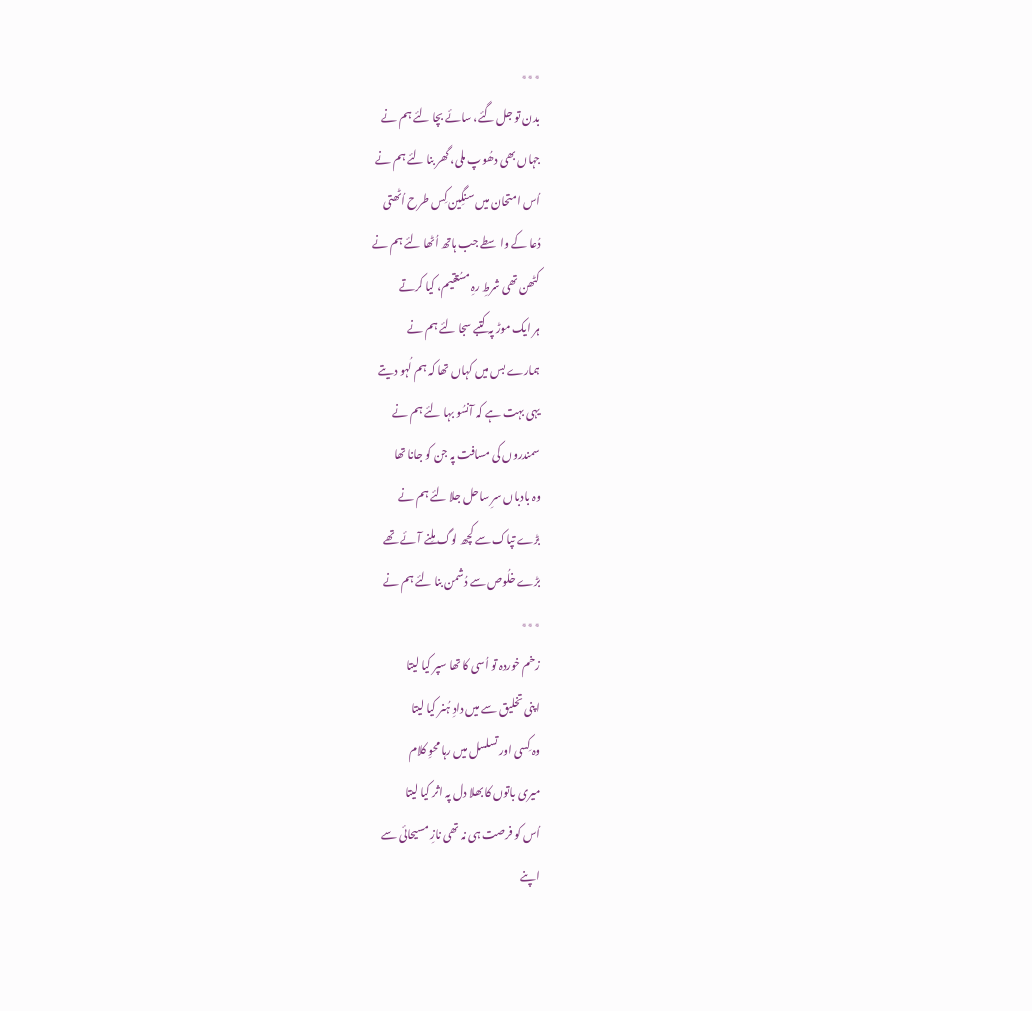٭٭٭
بدن تو جل گئے، سائے بچا لئے ہم نے
جہاں بھی دھُوپ ملی، گھر بنا لئے ہم نے
اُس امتحان میں سنگِین کِس طرح اُٹھتی
دُعا کے واسطے جب ہاتھ اُٹھا لئے ہم نے
کٹھن تھی شرطِ رہِ مسُتقیم، کیا کرتے
ہر ایک موڑ پہ کتبے سجا لئے ہم نے
ہمارے بس میں کہاں تھا کہ ہم لُہو دیتے
یہی بہت ہے کہ آنسُو بہا لئے ہم نے
سمندروں کی مسافت پہ جن کو جانا تھا
وہ بادباں سرِ ساحل جلا لئے ہم نے
بڑے تپاک سے کچھ لوگ ملِنے آئے تھے
بڑے خلُوص سے دُشمن بنا لئے ہم نے
٭٭٭
زخم خوردہ تو اُسی کا تھا سپر کیا لیتا
اپنی تخلیق سے میں دادِ ہُنر کیا لیتا
وہ کِسی اور تسلسل میں رہا محوِ کلام
میری باتوں کا بھلا دل پہ اثر کیا لیتا
اُس کو فرصت ہی نہ تھی نازِ مسیحائی سے
اپنے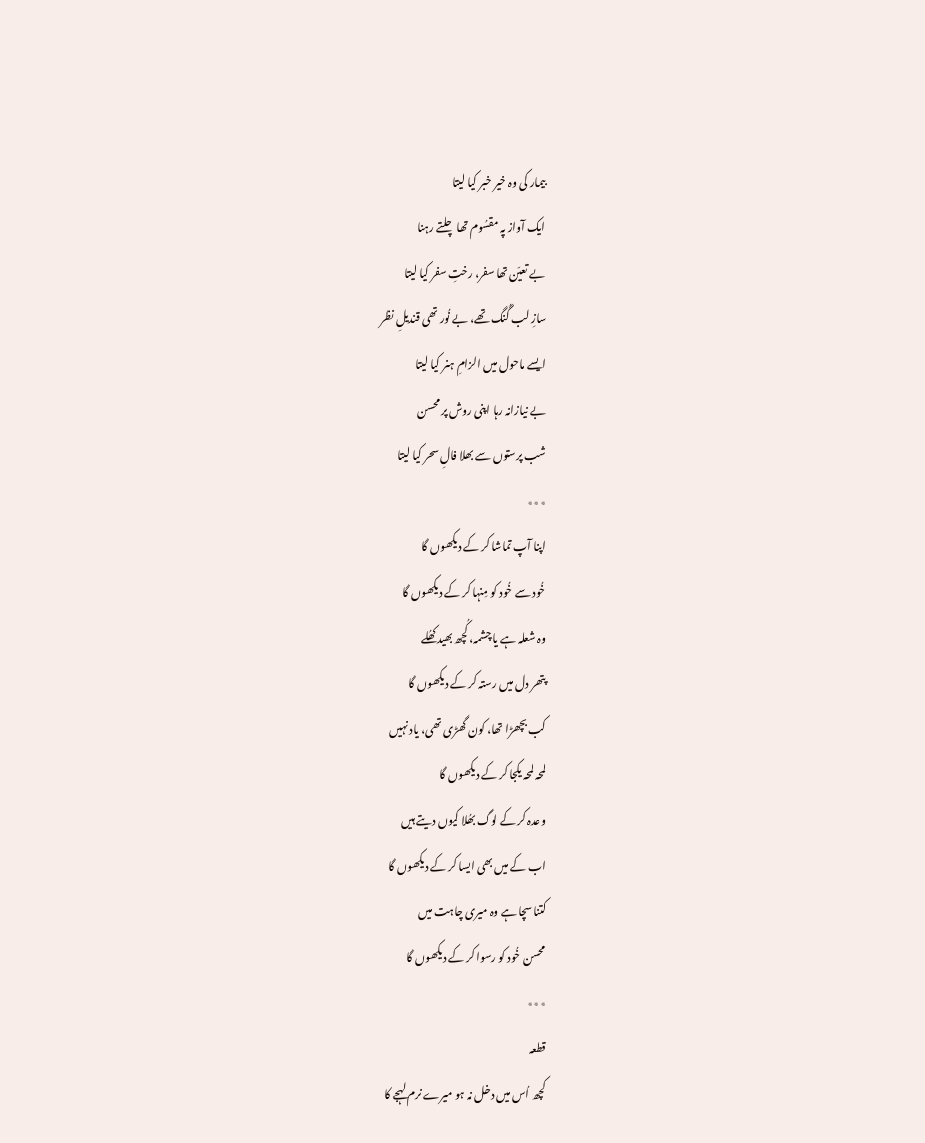بیمار کی وہ خیر خبر کیا لیتا
ایک آواز پہ مقسُوم تھا چلتے رہنا
بے تعیّن تھا سفر، رختِ سفر کیا لیتا
سازِ لب گُنگ تھے، بے نُور تھی قندیلِ نظر
ایسے ماحول میں الزامِ ہنر کیا لیتا
بے نیازانہ رہا اپنی روش پر محسن
شب پرستوں سے بھلا فالِ سحر کیا لیتا
٭٭٭
اپنا آپ تماشا کر کے دیکھوں گا
خُود سے خُود کو مِنہا کر کے دیکھوں گا
وہ شعلہ ہے یا چشمہ، کُچھ بھید کھُلے
پتھر دل میں رستہ کر کے دیکھوں گا
کب بچھڑا تھا، کون گھڑی تھی، یاد نہیں
لمحہ لمحہ یکجا کر کے دیکھوں گا
وعدہ کر کے لوگ بھُلا کیوں دیتے ہیں
اب کے میں بھی ایسا کر کے دیکھوں گا
کتنا سچا ہے وہ میری چاہت میں
محسن خُود کو رسوا کر کے دیکھوں گا
٭٭٭
قطعہ
کچھ اُس میں دخل نہ ہو میرے نرم لہجے کا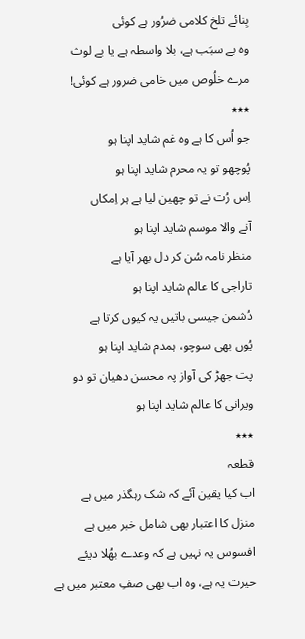بِنائے تلخ کلامی ضرُور ہے کوئی
وہ بے سبَب ہے، بلا واسطہ ہے یا بے لوث
مرے خلُوص میں خامی ضرور ہے کوئی!
٭٭٭
جو اُس کا ہے وہ غم شاید اپنا ہو
پُوچھو تو یہ محرم شاید اپنا ہو
اِس رُت نے تو چھین لیا ہے ہر اِمکاں
آنے والا موسم شاید اپنا ہو
منظر نامہ سُن کر دل بھر آیا ہے
تاراجی کا عالم شاید اپنا ہو
دُشمن جیسی باتیں یہ کیوں کرتا ہے
یُوں بھی سوچو، ہمدم شاید اپنا ہو
پت جھڑ کی آواز پہ محسن دھیان تو دو
ویرانی کا عالم شاید اپنا ہو
٭٭٭
قطعہ
اب کیا یقین آئے کہ شک رہگذر میں ہے
منزل کا اعتبار بھی شامل خبر میں ہے
افسوس یہ نہیں ہے کہ وعدے بھُلا دیئے
حیرت یہ ہے، وہ اب بھی صفِ معتبر میں ہے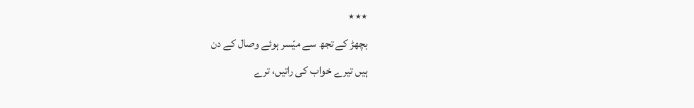٭٭٭
بچھڑ کے تجھ سے میّسر ہوئے وصال کے دن
ہیں تیرے خواب کی راتیں، ترے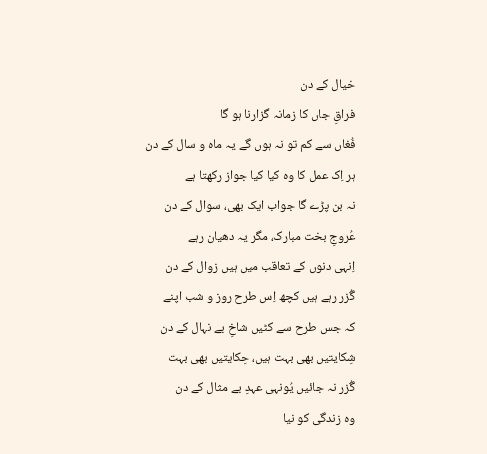خیال کے دن
فراقِ جاں کا زمانہ گزارنا ہو گا
فُغاں سے کم تو نہ ہوں گے یہ ماہ و سال کے دن
ہر اِک عمل کا وہ کیا کیا جواز رکھتا ہے
نہ بن پڑے گا جواب ایک بھی، سوال کے دن
عُروجِ بخت مبارک، مگر یہ دھیان رہے
اِنہی دنوں کے تعاقب میں ہیں زوال کے دن
گُزر رہے ہیں کچھ اِس طرح روز و شب اپنے
کہ جس طرح سے کٹیں شاخِ بے نہال کے دن
شِکایتیں بھی بہت ہیں، حِکایتیں بھی بہت
گُزر نہ جائیں یُونہی عہدِ بے مثال کے دن
وہ زندگی کو نیا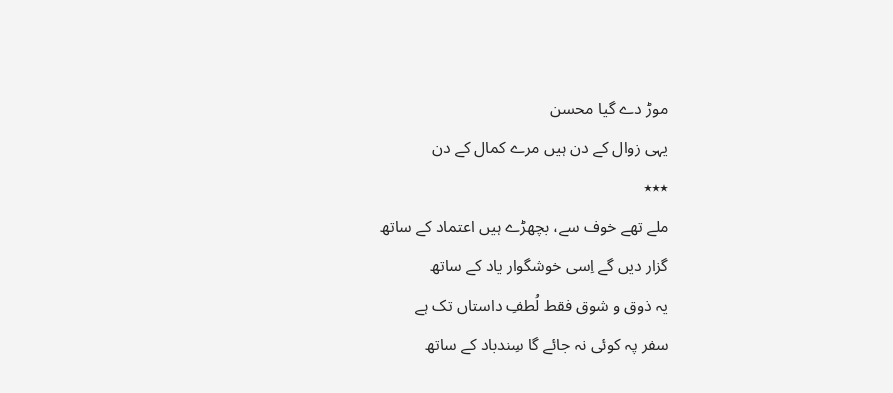موڑ دے گیا محسن
یہی زوال کے دن ہیں مرے کمال کے دن
٭٭٭
ملے تھے خوف سے، بچھڑے ہیں اعتماد کے ساتھ
گزار دیں گے اِسی خوشگوار یاد کے ساتھ
یہ ذوق و شوق فقط لُطفِ داستاں تک ہے
سفر پہ کوئی نہ جائے گا سِندباد کے ساتھ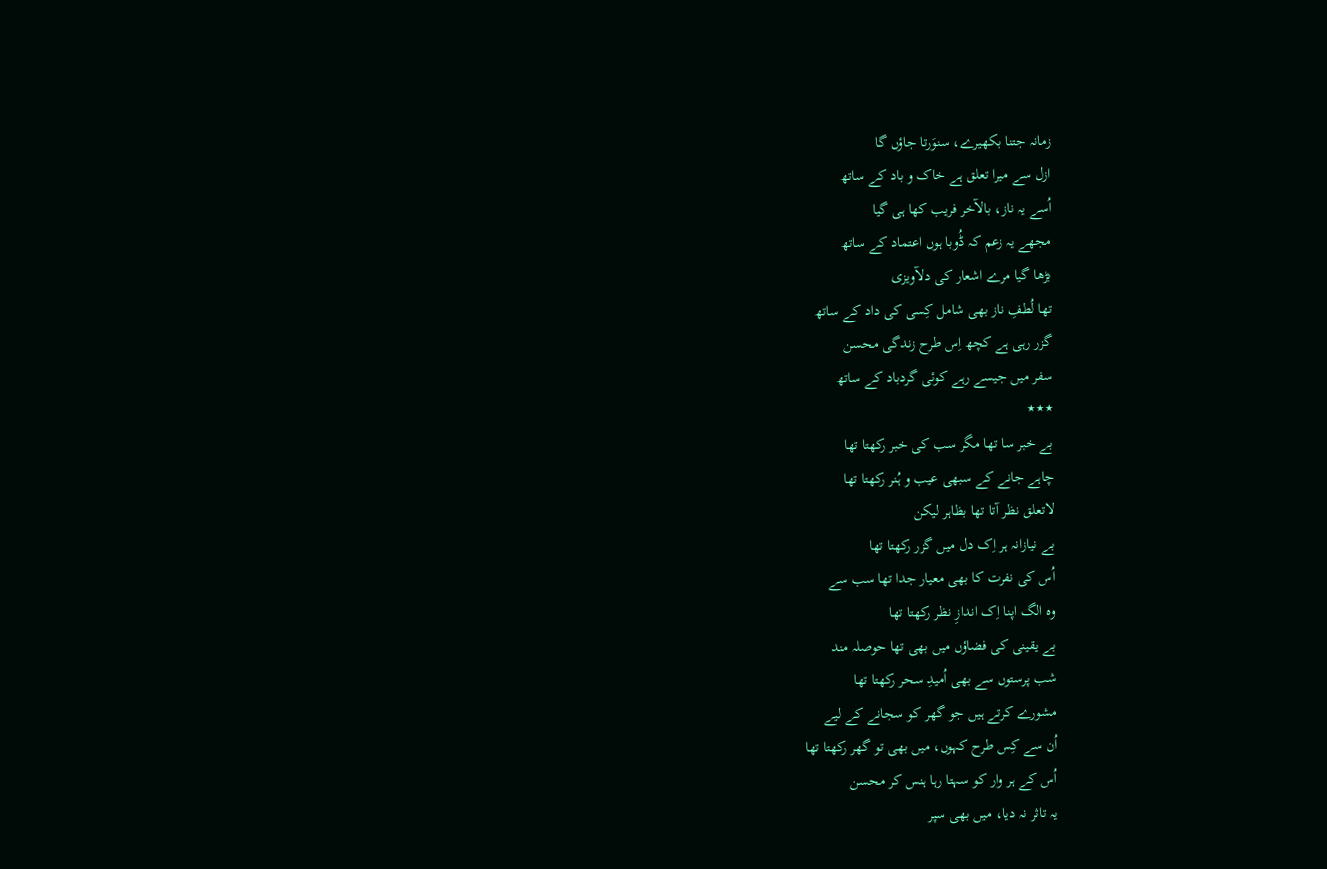زمانہ جتنا بکھیرے، سنوَرتا جاؤں گا
ازل سے میرا تعلق ہے خاک و باد کے ساتھ
اُسے یہ ناز، بالآخر فریب کھا ہی گیا
مجھے یہ زعم کہ ڈُوبا ہوں اعتماد کے ساتھ
بڑھا گیا مرے اشعار کی دلآویزی
تھا لُطفِ ناز بھی شامل کِسی کی داد کے ساتھ
گزر رہی ہے کچھ اِس طرح زندگی محسن
سفر میں جیسے رہے کوئی گردباد کے ساتھ
٭٭٭
بے خبر سا تھا مگر سب کی خبر رکھتا تھا
چاہے جانے کے سبھی عیب و ہُنر رکھتا تھا
لاتعلق نظر آتا تھا بظاہر لیکن
بے نیازانہ ہر اِک دل میں گزر رکھتا تھا
اُس کی نفرت کا بھی معیار جدا تھا سب سے
وہ الگ اپنا اِک اندازِ نظر رکھتا تھا
بے یقینی کی فضاؤں میں بھی تھا حوصلہ مند
شب پرستوں سے بھی اُمیدِ سحر رکھتا تھا
مشورے کرتے ہیں جو گھر کو سجانے کے لیے
اُن سے کِس طرح کہوں، میں بھی تو گھر رکھتا تھا
اُس کے ہر وار کو سہتا رہا ہنس کر محسن
یہ تاثر نہ دیا، میں بھی سپر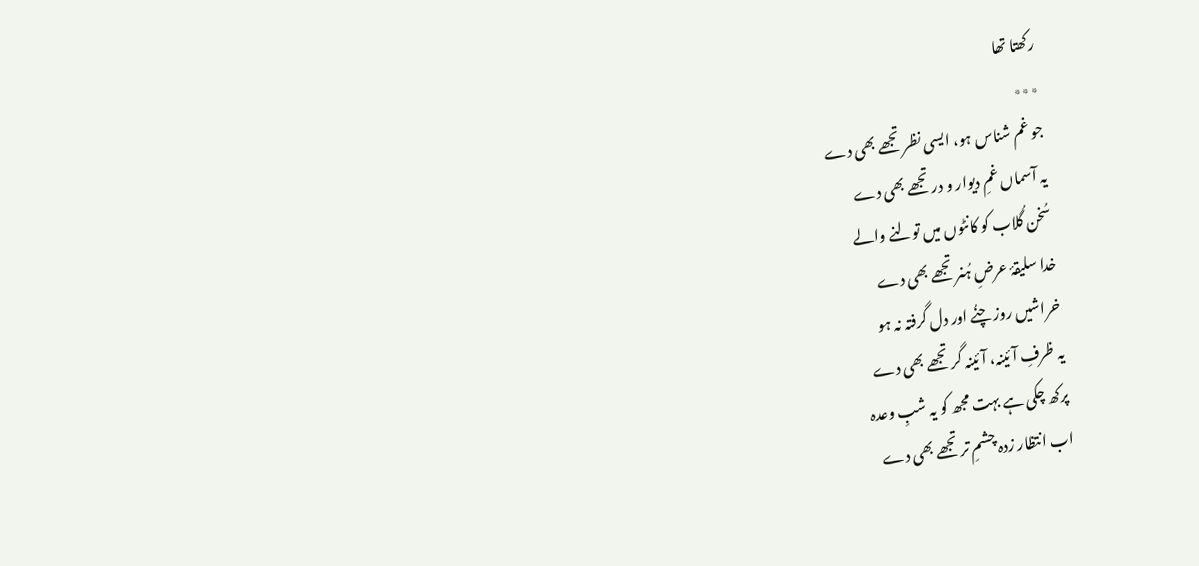رکھتا تھا
٭٭٭
جو غم شناس ہو، ایسی نظر تجھے بھی دے
یہ آسماں غمِ دیوار و در تجھے بھی دے
سُخن گُلاب کو کانٹوں میں تولنے والے
خدا سلیقۂ عرضِ ہُنر تجھے بھی دے
خراشیں روز چنُے اور دل گرفتہ نہ ہو
یہ ظرفِ آئینہ، آئینہ گر تجھے بھی دے
پرکھ چکی ہے بہت مجھ کو یہ شبِ وعدہ
اب انتظار زدہ چشمِ تر تجھے بھی دے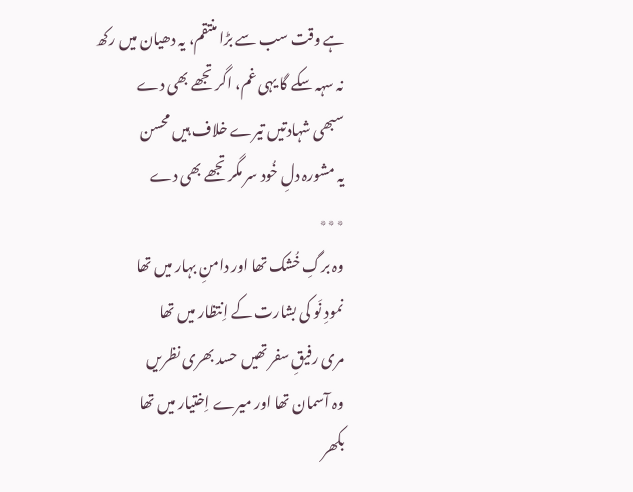ہے وقت سب سے بڑا منتقم، یہ دھیان میں رکھ
نہ سہہ سکے گا یہی غم، اگر تجھے بھی دے
سبھی شہادتیں تیرے خلاف ہیں محسن
یہ مشورہ دلِ خُود سر مگر تجھے بھی دے
٭٭٭
وہ برگِ خُشک تھا اور دامنِ بہار میں تھا
نمودِ نَو کی بشارت کے اِنتظار میں تھا
مری رفیقِ سفر تھیں حسد بھری نظریں
وہ آسمان تھا اور میرے اِختیار میں تھا
بکھر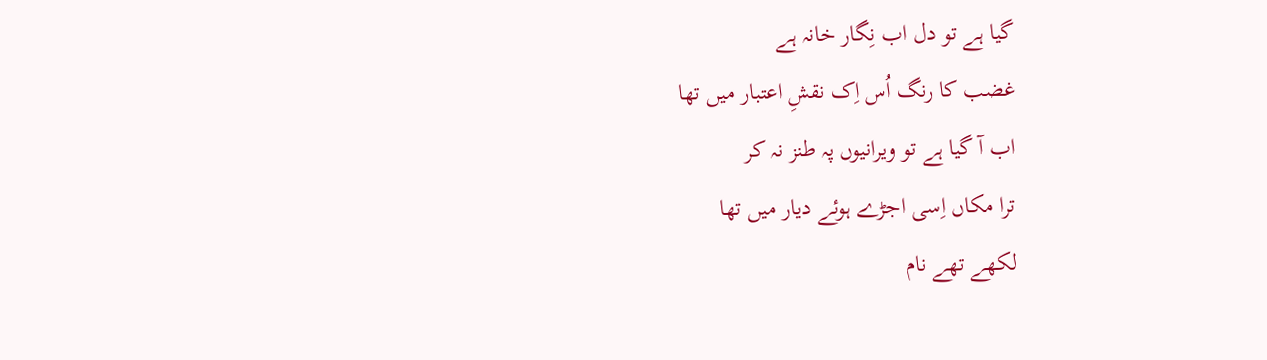گیا ہے تو دل اب نِگار خانہ ہے
غضب کا رنگ اُس اِک نقشِ اعتبار میں تھا
اب آ گیا ہے تو ویرانیوں پہ طنز نہ کر
ترا مکاں اِسی اجڑے ہوئے دیار میں تھا
لکھے تھے نام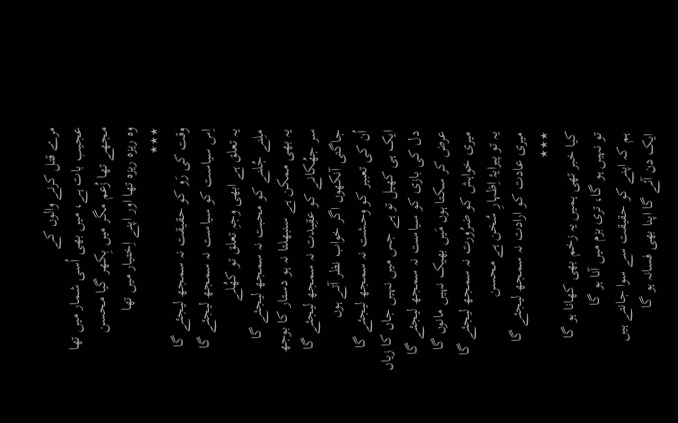مرے قتل کرنے والوں کے
عجیب بات ہے، میں بھی اُسی شمار میں تھا
مجھے تھا زُعم مگر میں بِکھر گیا محسن
وہ ریزہ ریزہ تھا اور اپنے اِختیار میں تھا
٭٭٭
وقت کی رَو کو حقیقت نہ سمجھ لیجئے گا
اِس سیاست کو سیاست نہ سمجھ لیجئے گا
یہ تعلق ہے ابھی وجہِ تعلق تو کھُلے
ملِنے جُلنے کو محبت نہ سمجھ لیجئے گا
یہ بھی ممکن ہے سنبھلتا نہ ہو دستار کا بوجھ
سر جھُکانے کو عقِیدت نہ سمجھ لیجئے گا
جاگتی آنکھوں اگر خواب نظر آتے ہوں
اُن کی تعبیر کو وحشت نہ سمجھ لیجئے گا
ایک ہی کھیل تو ہے جس میں نہیں جاں کا زیاں
دل کی بازی کو سیاست نہ سمجھ لیجئے گا
عرض کر سکتا ہوں مَیں بھیک نہیں مانوں گا
میری خواہش کو ضرُورت نہ سمجھ لیجئے گا
یہ تو پیرایۂ اِظہارِ سُخن ہے محسن
میری عادت کو ارادت نہ سمجھ لیجئے گا
٭٭٭
کیا خبر تھی ہمیں یہ زخم بھی کھانا ہو گا
تو نہیں ہو گا، تری بزم میں آنا ہو گا
ہم کہ اپنے کو حقیقت سے سوا جانتے ہیں
ایک دن آئے گا اپنا بھی فسانہ ہو گا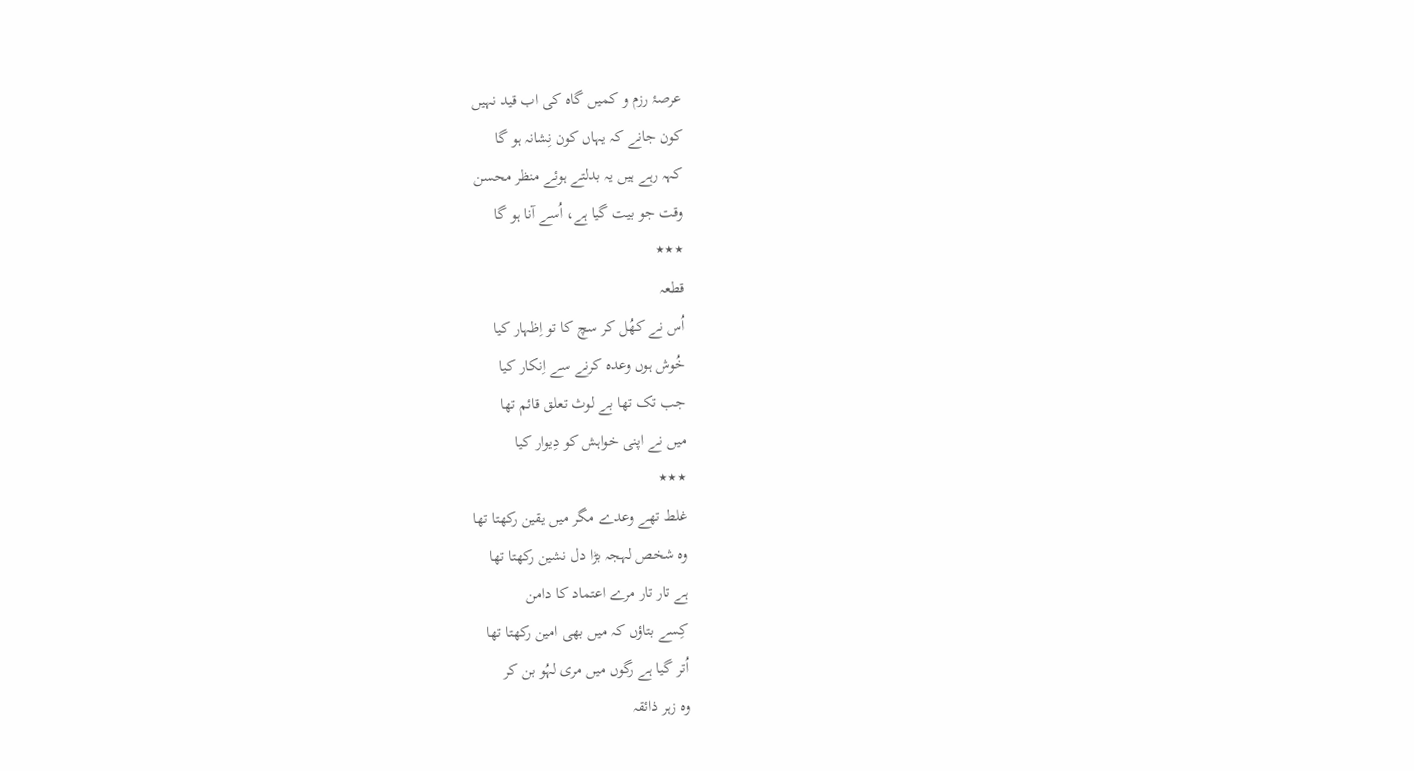عرصۂ رزم و کمیں گاہ کی اب قید نہیں
کون جانے کہ یہاں کون نِشانہ ہو گا
کہہ رہے ہیں یہ بدلتے ہوئے منظر محسن
وقت جو بیت گیا ہے، اُسے آنا ہو گا
٭٭٭
قطعہ
اُس نے کھُل کر سچ کا تو اِظہار کیا
خُوش ہوں وعدہ کرنے سے اِنکار کیا
جب تک تھا بے لوث تعلق قائم تھا
میں نے اپنی خواہش کو دِیوار کیا
٭٭٭
غلط تھے وعدے مگر میں یقین رکھتا تھا
وہ شخص لہجہ بڑا دل نشین رکھتا تھا
ہے تار تار مرے اعتماد کا دامن
کِسے بتاؤں کہ میں بھی امین رکھتا تھا
اُتر گیا ہے رگوں میں مری لہُو بن کر
وہ زہر ذائقہ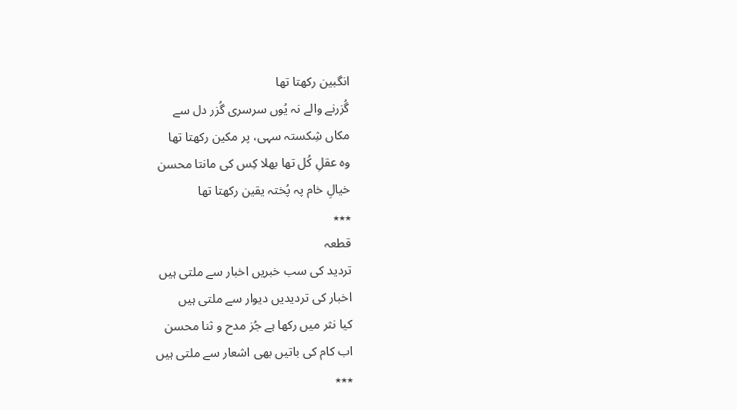انگبین رکھتا تھا
گُزرنے والے نہ یُوں سرسری گُزر دل سے
مکاں شِکستہ سہی، پر مکین رکھتا تھا
وہ عقلِ کُل تھا بھلا کِس کی مانتا محسن
خیالِ خام پہ پُختہ یقین رکھتا تھا
٭٭٭
قطعہ
تردید کی سب خبریں اخبار سے ملتی ہیں
اخبار کی تردیدیں دیوار سے ملتی ہیں
کیا نثر میں رکھا ہے جُز مدح و ثنا محسن
اب کام کی باتیں بھی اشعار سے ملتی ہیں
٭٭٭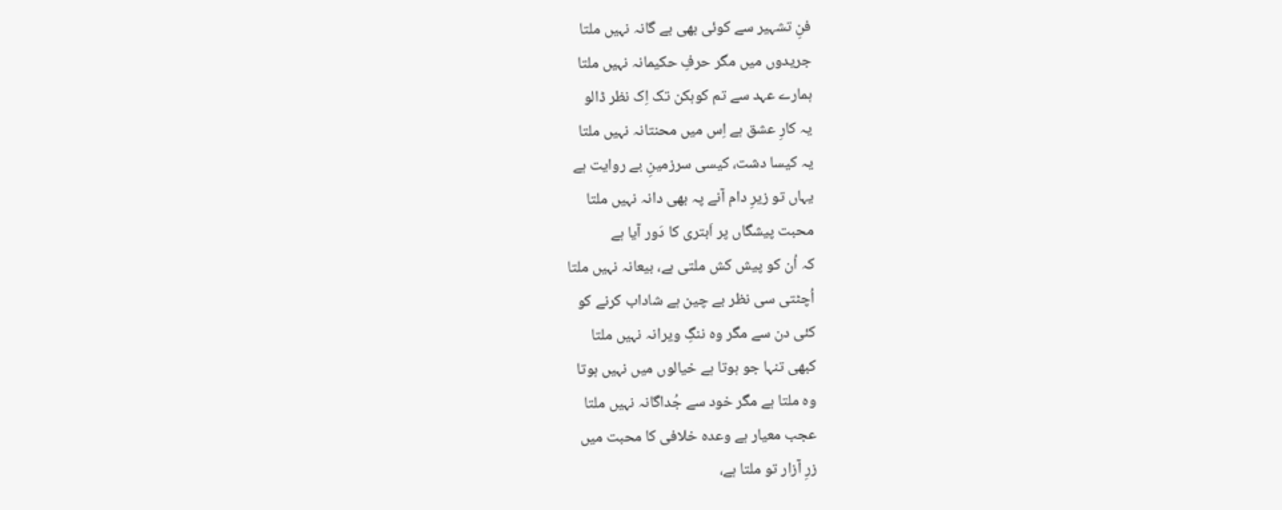فنِ تشہیر سے کوئی بھی بے گانہ نہیں ملتا
جریدوں میں مگر حرفِ حکیمانہ نہیں ملتا
ہمارے عہد سے تم کوہکن تک اِک نظر ڈالو
یہ کارِ عشق ہے اِس میں محنتانہ نہیں ملتا
یہ کیسا دشت، کیسی سرزمینِ بے روایت ہے
یہاں تو زیرِ دام آنے پہ بھی دانہ نہیں ملتا
محبت پیشگاں پر اَبتری کا دَور آیا ہے
کہ اُن کو پیش کش ملتی ہے، بیعانہ نہیں ملتا
اُچٹتی سی نظر بے چین ہے شاداب کرنے کو
کئی دن سے مگر وہ ننگِ ویرانہ نہیں ملتا
کبھی تنہا جو ہوتا ہے خیالوں میں نہیں ہوتا
وہ ملتا ہے مگر خود سے جُداگانہ نہیں ملتا
عجب معیار ہے وعدہ خلافی کا محبت میں
زرِ آزار تو ملتا ہے،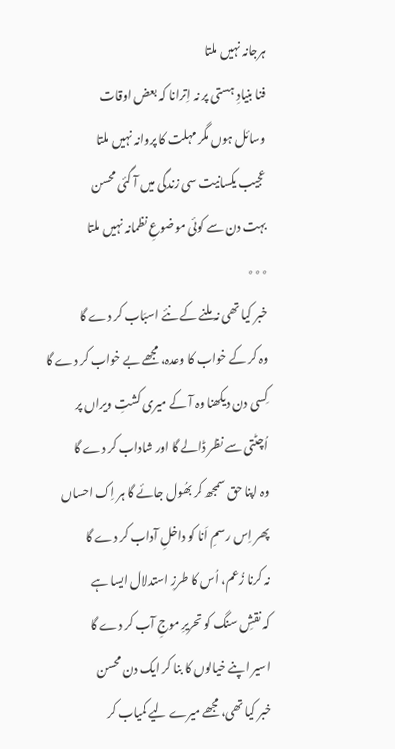ہرجانہ نہیں ملتا
فنا بنیادِ ہستی پر نہ اِترانا کہ بعض اوقات
وسائل ہوں مگر مہلت کا پروانہ نہیں ملتا
عجیب یکسانیت سی زندگی میں آ گئی محسن
بہت دن سے کوئی موضوعِ نظمانہ نہیں ملتا
٭٭٭
خبر کیا تھی نہ ملنے کے نئے اسبَاب کر دے گا
وہ کر کے خواب کا وعدہ، مجھے بے خواب کر دے گا
کِسی دن دیکھنا وہ آ کے میری کشتِ ویراں پر
اُچٹتی سے نظر ڈالے گا اور شاداب کر دے گا
وہ اپنا حق سمجھ کر بھُول جائے گا ہر اِک احساں
پھر اِس رسمِ اَنا کو داخلِ آداب کر دے گا
نہ کرنا زُعم، اُس کا طرزِ استدلال ایسا ہے
کہ نقشِ سنگ کو تحریرِ موجِ آب کر دے گا
اسیر اپنے خیالوں کا بنا کر ایک دن محسن
خبر کیا تھی، مجھے میرے لیے کمیاب کر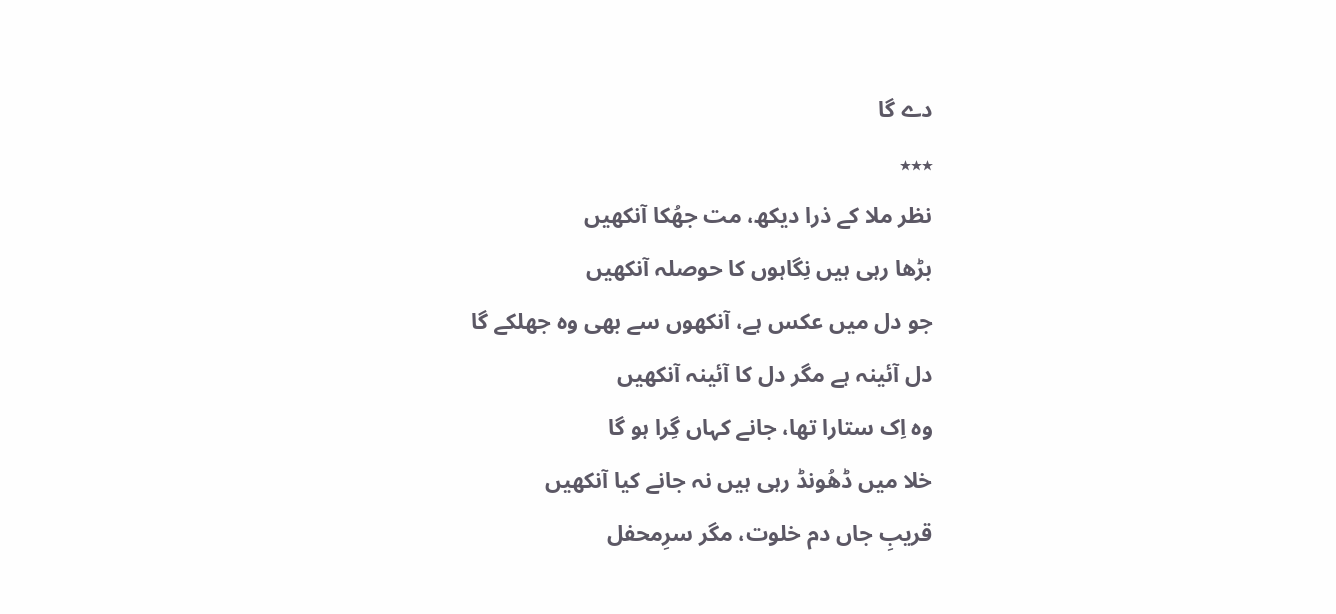دے گا
٭٭٭
نظر ملا کے ذرا دیکھ، مت جھُکا آنکھیں
بڑھا رہی ہیں نِگاہوں کا حوصلہ آنکھیں
جو دل میں عکس ہے، آنکھوں سے بھی وہ جھلکے گا
دل آئینہ ہے مگر دل کا آئینہ آنکھیں
وہ اِک ستارا تھا، جانے کہاں گِرا ہو گا
خلا میں ڈھُونڈ رہی ہیں نہ جانے کیا آنکھیں
قریبِ جاں دم خلوت، مگر سرِمحفل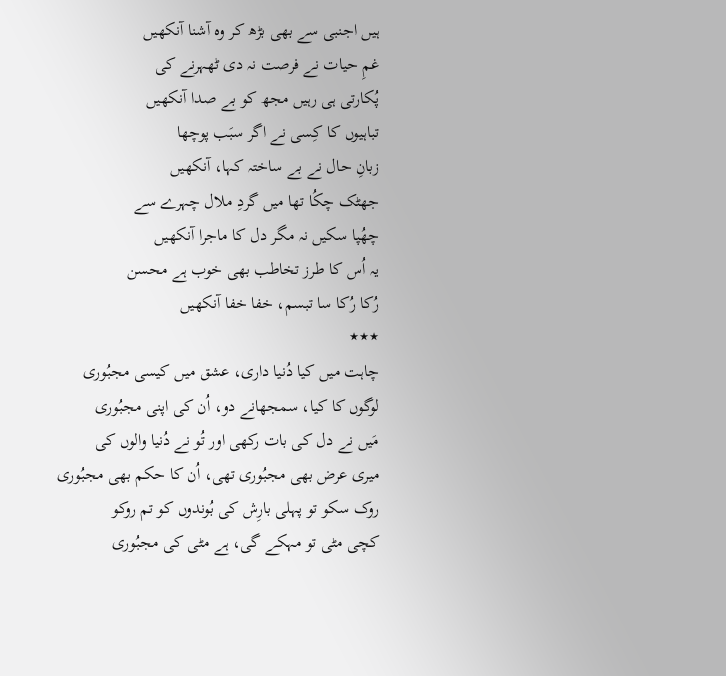ہیں اجنبی سے بھی بڑھ کر وہ آشنا آنکھیں
غمِ حیات نے فرصت نہ دی ٹھہرنے کی
پُکارتی ہی رہیں مجھ کو بے صدا آنکھیں
تباہیوں کا کِسی نے اگر سبَب پوچھا
زبانِ حال نے بے ساختہ کہا، آنکھیں
جھٹک چکُا تھا میں گردِ ملال چہرے سے
چھُپا سکیں نہ مگر دل کا ماجرا آنکھیں
یہ اُس کا طرز تخاطب بھی خوب ہے محسن
رُکا رُکا سا تبسم، خفا خفا آنکھیں
٭٭٭
چاہت میں کیا دُنیا داری، عشق میں کیسی مجبُوری
لوگوں کا کیا، سمجھانے دو، اُن کی اپنی مجبُوری
مَیں نے دل کی بات رکھی اور تُو نے دُنیا والوں کی
میری عرض بھی مجبُوری تھی، اُن کا حکم بھی مجبُوری
روک سکو تو پہلی بارِش کی بُوندوں کو تم روکو
کچی مٹی تو مہکے گی، ہے مٹی کی مجبُوری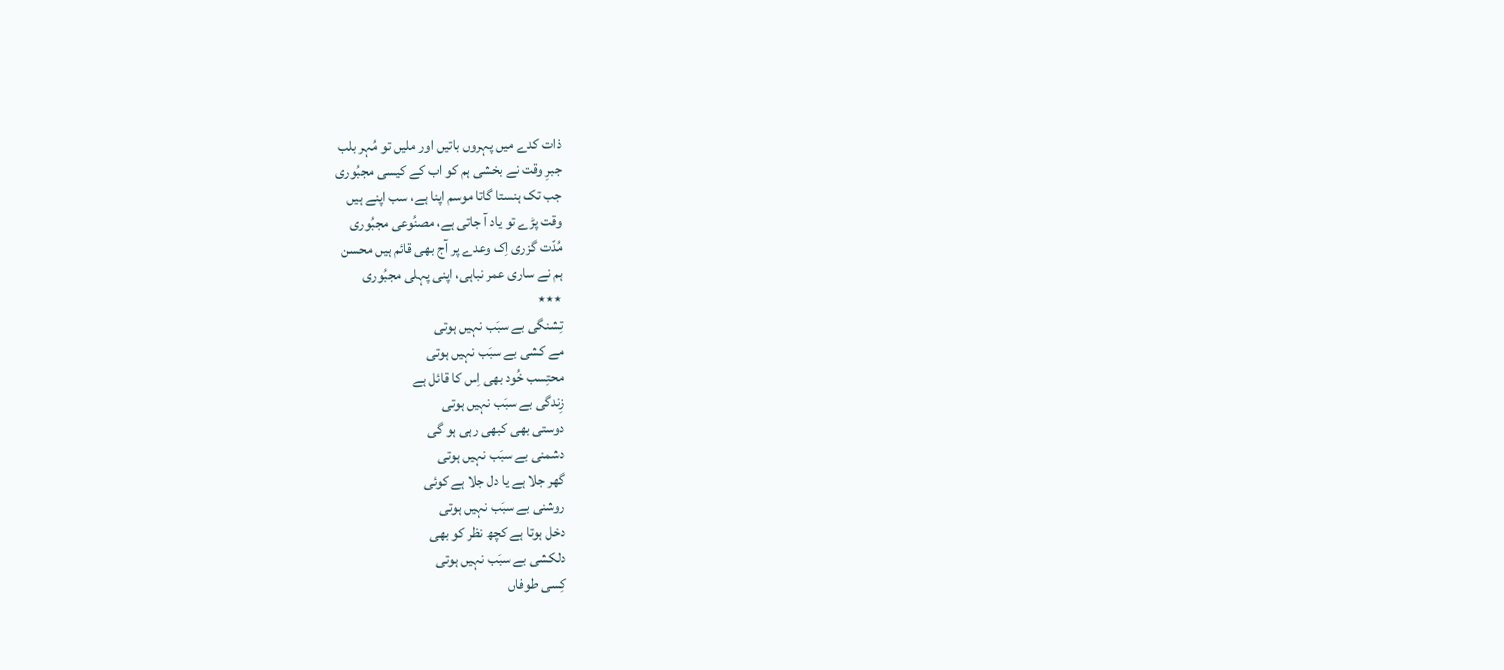ذات کدے میں پہروں باتیں اور ملیں تو مُہر بلب
جبرِ وقت نے بخشی ہم کو اب کے کیسی مجبُوری
جب تک ہنستا گاتا موسم اپنا ہے، سب اپنے ہیں
وقت پڑے تو یاد آ جاتی ہے، مصنُوعی مجبُوری
مُدّت گزری اِک وعدے پر آج بھی قائم ہیں محسن
ہم نے ساری عمر نباہی، اپنی پہلی مجبُوری
٭٭٭
تِشنگی بے سبَب نہیں ہوتی
مے کشی بے سبَب نہیں ہوتی
محتِسب خُود بھی اِس کا قائل ہے
زِندگی بے سبَب نہیں ہوتی
دوستی بھی کبھی رہی ہو گی
دشمنی بے سبَب نہیں ہوتی
گھر جلا ہے یا دل جلا ہے کوئی
روشنی بے سبَب نہیں ہوتی
دخل ہوتا ہے کچھ نظر کو بھی
دلکشی بے سبَب نہیں ہوتی
کِسی طوفاں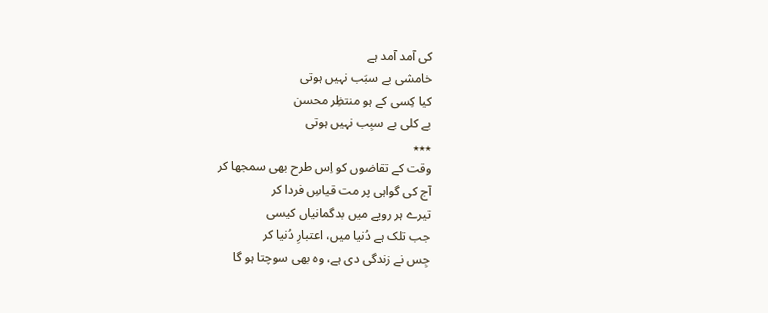کی آمد آمد ہے
خامشی بے سبَب نہیں ہوتی
کیا کِسی کے ہو منتظِر محسن
بے کلی بے سبِب نہیں ہوتی
٭٭٭
وقت کے تقاضوں کو اِس طرح بھی سمجھا کر
آج کی گواہی پر مت قیاسِ فردا کر
تیرے ہر رویے میں بدگمانیاں کیسی
جب تلک ہے دُنیا میں، اعتبارِ دُنیا کر
جِس نے زندگی دی ہے، وہ بھی سوچتا ہو گا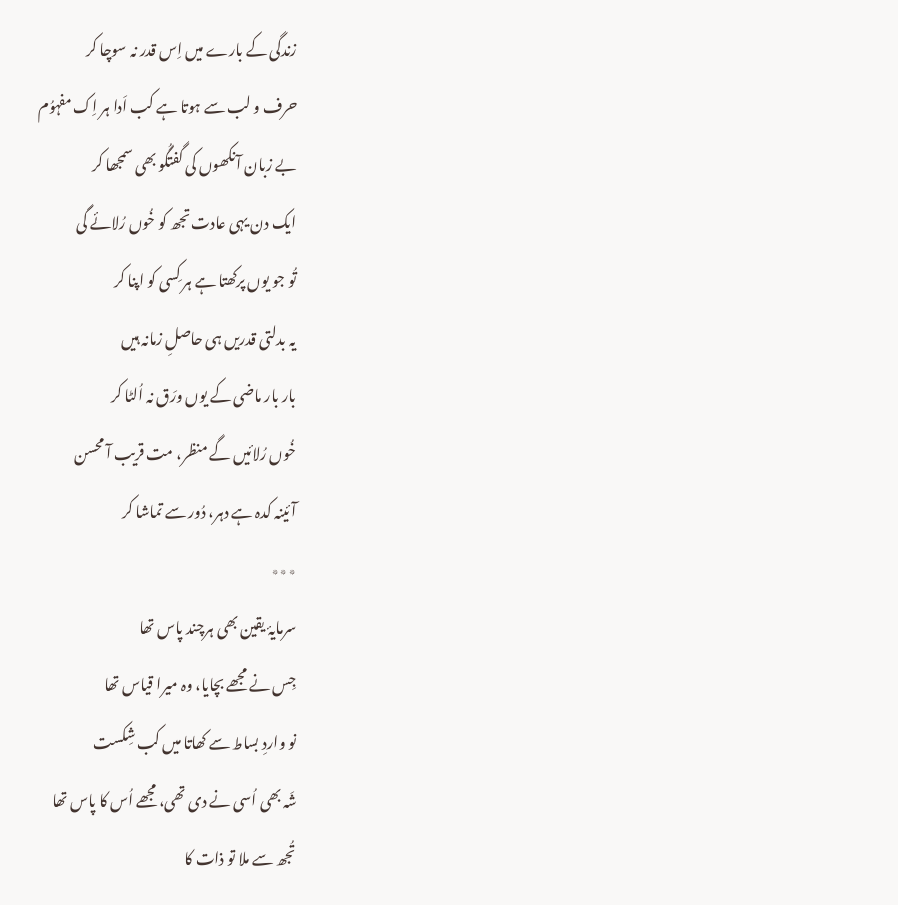زندگی کے بارے میں اِس قدر نہ سوچا کر
حرف و لب سے ہوتا ہے کب اَدا ہر اِک مفہوُم
بے زبان آنکھوں کی گفتگُو بھی سمجھا کر
ایک دن یہی عادت تجھ کو خُوں رُلائے گی
تُو جو یوں پرکھتا ہے ہر کِسی کو اپنا کر
یہ بدلتی قدریں ہی حاصلِ زمانہ ہیں
بار بار ماضی کے یوں ورَق نہ اُلٹا کر
خُوں رُلائیں گے منظر، مت قریب آ محسن
آئینہ کدہ ہے دہر، دُور سے تماشا کر
٭٭٭
سرمایۂ یقین بھی ہرچند پاس تھا
جِس نے مجھے بچایا، وہ میرا قیاس تھا
نو واردِ بساط سے کھاتا میں کب شِکست
شَہ بھی اُسی نے دی تھی، مجھے اُس کا پاس تھا
تُجھ سے ملا تو ذات کا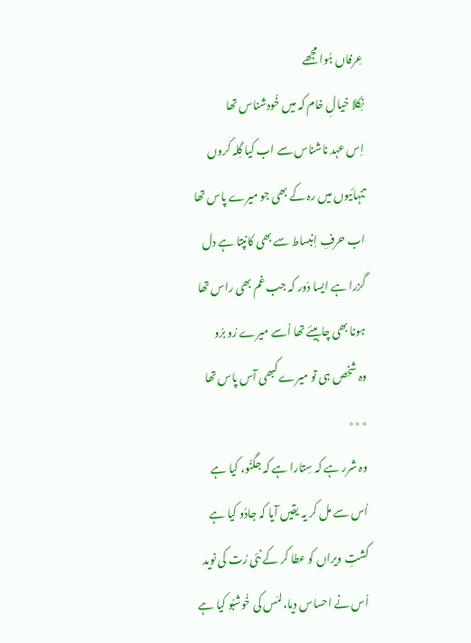عِرفاں ہُوا مجھے
نِکلا خیالِ خام کہ میں خُودشناس تھا
اِس عہد ناشناس سے اب کیا گِلہ کروں
تنہائیوں میں رہ کے بھی جو میرے پاس تھا
اب حرفِ اِنبساط سے بھی کانپتا ہے دل
گزرا ہے ایسا دَور کہ جب غم بھی راس تھا
ہونا بھی چاہیئے تھا اُسے میرے رُو برُو
وہ شخص ہی تو میرے کبھی آس پاس تھا
٭٭٭
وہ شرر ہے کہ سِتارا ہے کہ جگنُو، کیا ہے
اُس سے مل کر یہ یقیں آیا کہ جادُو کیا ہے
کشتِ ویراں کو عطا کر کے نئی رُت کی نوید
اُس نے احساس دیا، لمَس کی خُوشبُو کیا ہے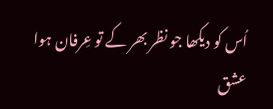اُس کو دیکھا جو نظر بھر کے تو عِرفان ہوا
عشق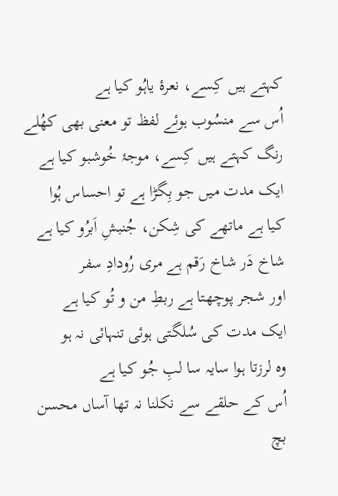کہتے ہیں کِسے، نعرۂ یاہُو کیا ہے
اُس سے منسُوب ہوئے لفظ تو معنی بھی کھُلے
رنگ کہتے ہیں کِسے، موجۂ خُوشبو کیا ہے
ایک مدت میں جو بِگڑا ہے تو احساس ہُوا
کیا ہے ماتھے کی شِکن، جُنبشِ اَبرُو کیا ہے
شاخ دَر شاخ رَقم ہے مری رُودادِ سفر
اور شجر پوچھتا ہے ربطِ من و تُو کیا ہے
ایک مدت کی سُلگتی ہوئی تنہائی نہ ہو
وہ لرزتا ہوا سایہ سا لبِ جُو کیا ہے
اُس کے حلقے سے نکلنا نہ تھا آساں محسن
بچ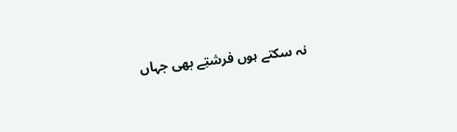نہ سکتے ہوں فرشتِے بھی جہاں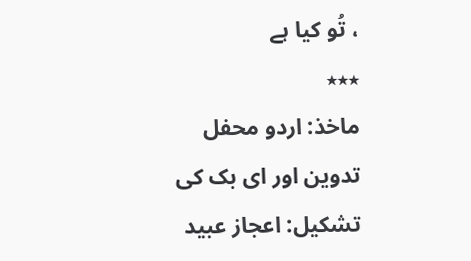، تُو کیا ہے
٭٭٭
ماخذ: اردو محفل
تدوین اور ای بک کی تشکیل: اعجاز عبید